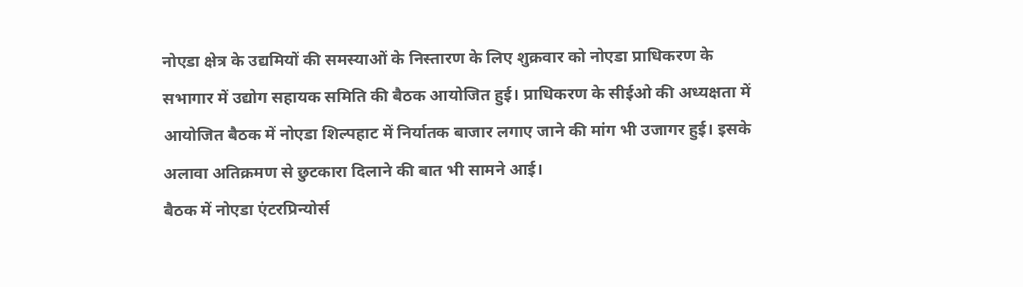नोएडा क्षेत्र के उद्यमियों की समस्याओं के निस्तारण के लिए शुक्रवार को नोएडा प्राधिकरण के सभागार में उद्योग सहायक समिति की बैठक आयोजित हुई। प्राधिकरण के सीईओ की अध्यक्षता में आयोजित बैठक में नोएडा शिल्पहाट में निर्यातक बाजार लगाए जाने की मांग भी उजागर हुई। इसके अलावा अतिक्रमण से छुटकारा दिलाने की बात भी सामने आई।
बैठक में नोएडा एंटरप्रिन्योर्स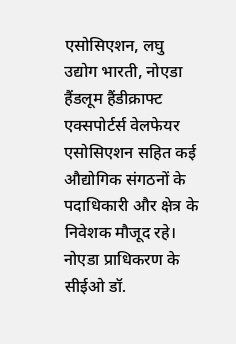एसोसिएशन, लघु उद्योग भारती, नोएडा हैंडलूम हैंडीक्राफ्ट एक्सपोर्टर्स वेलफेयर एसोसिएशन सहित कई औद्योगिक संगठनों के पदाधिकारी और क्षेत्र के निवेशक मौजूद रहे। नोएडा प्राधिकरण के सीईओ डॉ.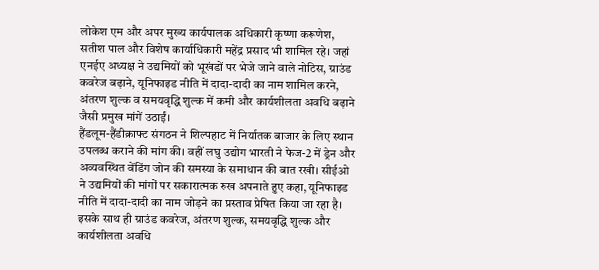लोकेश एम और अपर मुख्य कार्यपालक अधिकारी कृष्णा करूणेश, सतीश पाल और विशेष कार्याधिकारी महेंद्र प्रसाद भी शामिल रहे। जहां एनईए अध्यक्ष ने उद्यमियों को भूखंडों पर भेजे जाने वाले नोटिस, ग्राउंड कवरेज बढ़ाने, यूनिफाइड नीति में दादा-दादी का नाम शामिल करने, अंतरण शुल्क व समयवृद्धि शुल्क में कमी और कार्यशीलता अवधि बढ़ाने जैसी प्रमुख मांगें उठाईं।
हैंडलूम-हैंडीक्राफ्ट संगठन ने शिल्पहाट में निर्यातक बाजार के लिए स्थान उपलब्ध कराने की मांग की। वहीं लघु उद्योग भारती ने फेज-2 में ड्रेन और अव्यवस्थित वेंडिंग जोन की समस्या के समाधान की बात रखी। सीईओ ने उद्यमियों की मांगों पर सकारात्मक रुख अपनाते हुए कहा, यूनिफाइड नीति में दादा-दादी का नाम जोड़ने का प्रस्ताव प्रेषित किया जा रहा है। इसके साथ ही ग्राउंड कवरेज, अंतरण शुल्क, समयवृद्धि शुल्क और कार्यशीलता अवधि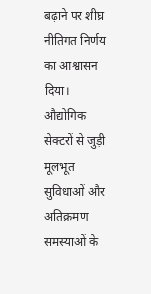बढ़ाने पर शीघ्र नीतिगत निर्णय का आश्वासन दिया।
औद्योगिक सेक्टरों से जुड़ी मूलभूत सुविधाओं और अतिक्रमण समस्याओं के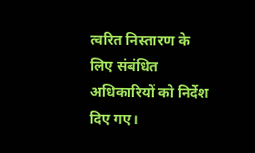त्वरित निस्तारण के लिए संबंधित अधिकारियों को निर्देश दिए गए।